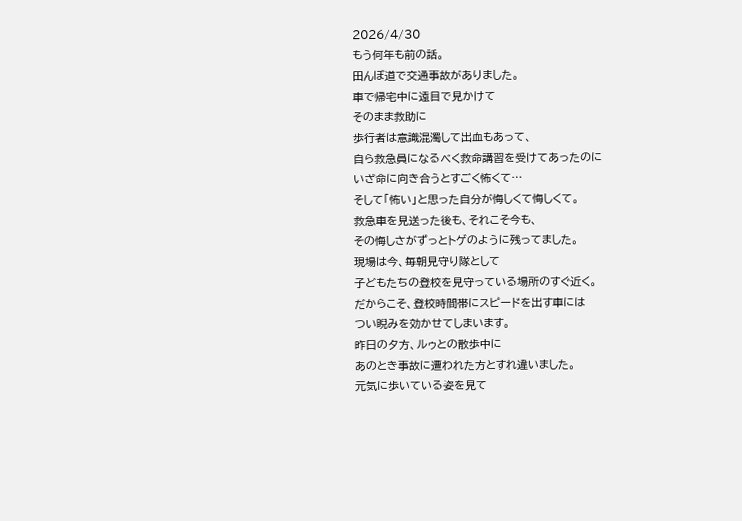2026/4/30
もう何年も前の話。
田んぼ道で交通事故がありました。
車で帰宅中に遠目で見かけて
そのまま救助に
歩行者は意識混濁して出血もあって、
自ら救急員になるべく救命講習を受けてあったのに
いざ命に向き合うとすごく怖くて…
そして「怖い」と思った自分が悔しくて悔しくて。
救急車を見送った後も、それこそ今も、
その悔しさがずっとトゲのように残ってました。
現場は今、毎朝見守り隊として
子どもたちの登校を見守っている場所のすぐ近く。
だからこそ、登校時間帯にスピードを出す車には
つい睨みを効かせてしまいます。
昨日の夕方、ルゥとの散歩中に
あのとき事故に遭われた方とすれ違いました。
元気に歩いている姿を見て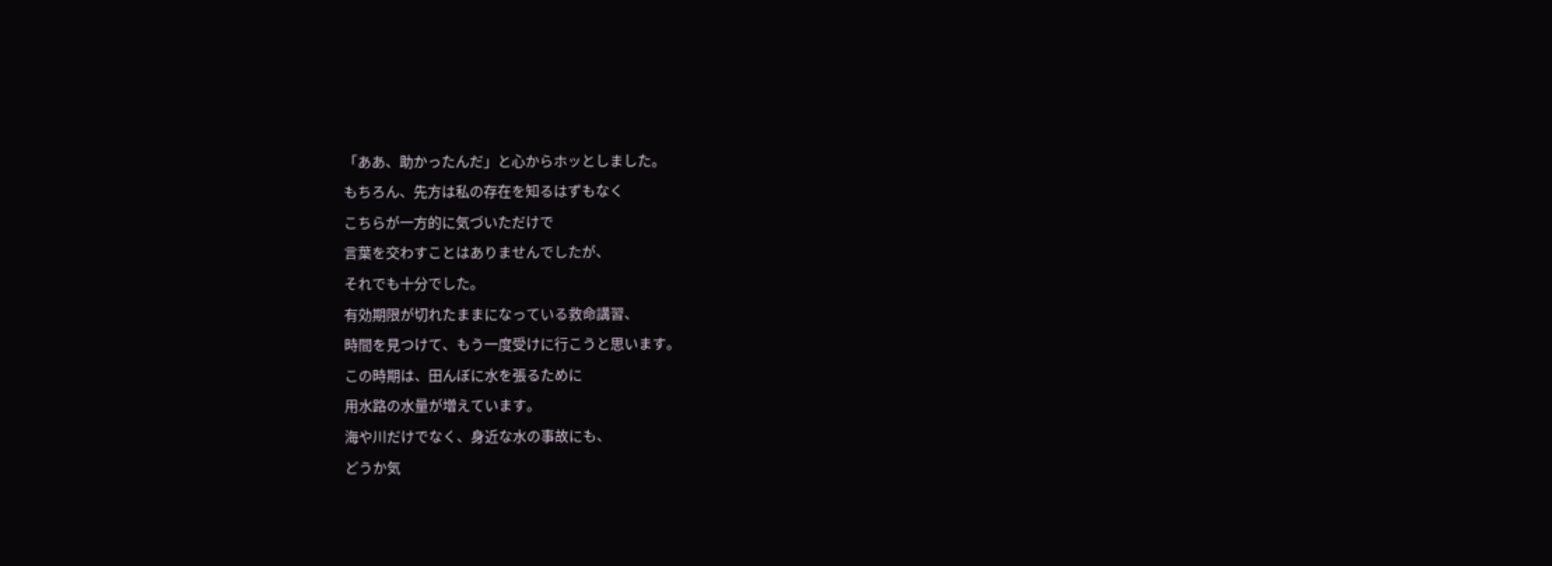「ああ、助かったんだ」と心からホッとしました。
もちろん、先方は私の存在を知るはずもなく
こちらが一方的に気づいただけで
言葉を交わすことはありませんでしたが、
それでも十分でした。
有効期限が切れたままになっている救命講習、
時間を見つけて、もう一度受けに行こうと思います。
この時期は、田んぼに水を張るために
用水路の水量が増えています。
海や川だけでなく、身近な水の事故にも、
どうか気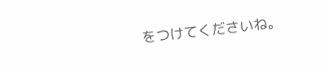をつけてくださいね。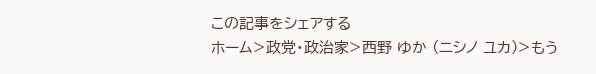この記事をシェアする
ホーム>政党・政治家>西野 ゆか (ニシノ ユカ)>もう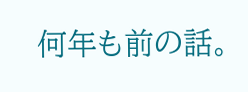何年も前の話。